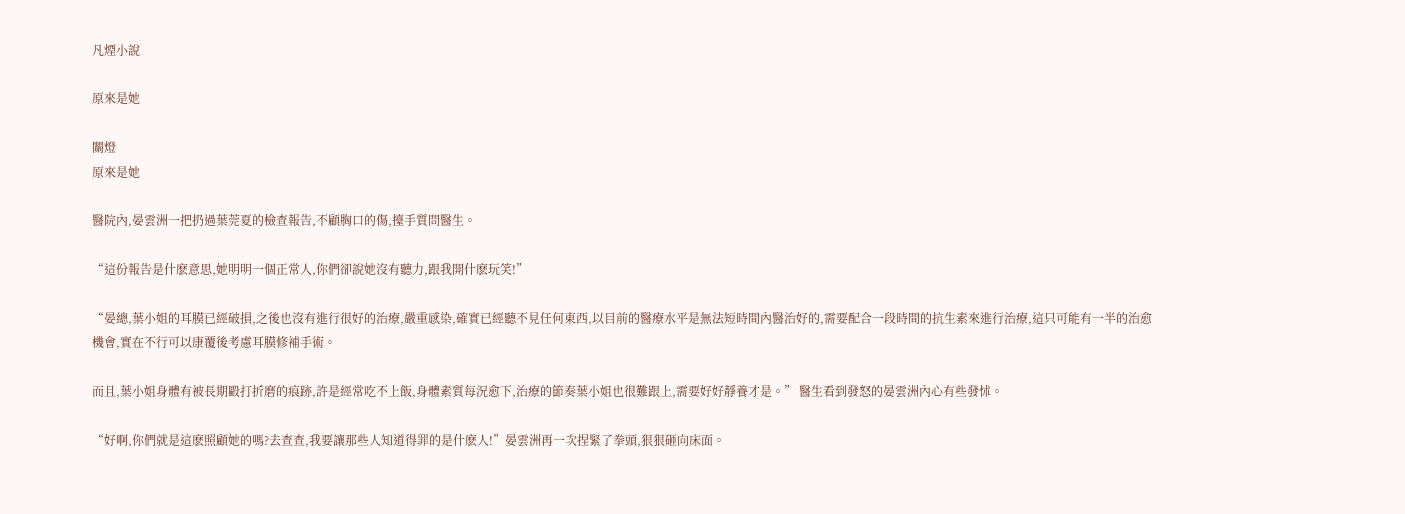凡煙小說

原來是她

關燈
原來是她

醫院內,晏雲洲一把扔過葉莞夏的檢查報告,不顧胸口的傷,擡手質問醫生。

“這份報告是什麽意思,她明明一個正常人,你們卻說她沒有聽力,跟我開什麽玩笑!”

“晏總,葉小姐的耳膜已經破損,之後也沒有進行很好的治療,嚴重感染,確實已經聽不見任何東西,以目前的醫療水平是無法短時間內醫治好的,需要配合一段時間的抗生素來進行治療,這只可能有一半的治愈機會,實在不行可以康覆後考慮耳膜修補手術。

而且,葉小姐身體有被長期毆打折磨的痕跡,許是經常吃不上飯,身體素質每況愈下,治療的節奏葉小姐也很難跟上,需要好好靜養才是。” 醫生看到發怒的晏雲洲內心有些發怵。

“好啊,你們就是這麽照顧她的嗎?去查查,我要讓那些人知道得罪的是什麽人!”晏雲洲再一次捏緊了拳頭,狠狠砸向床面。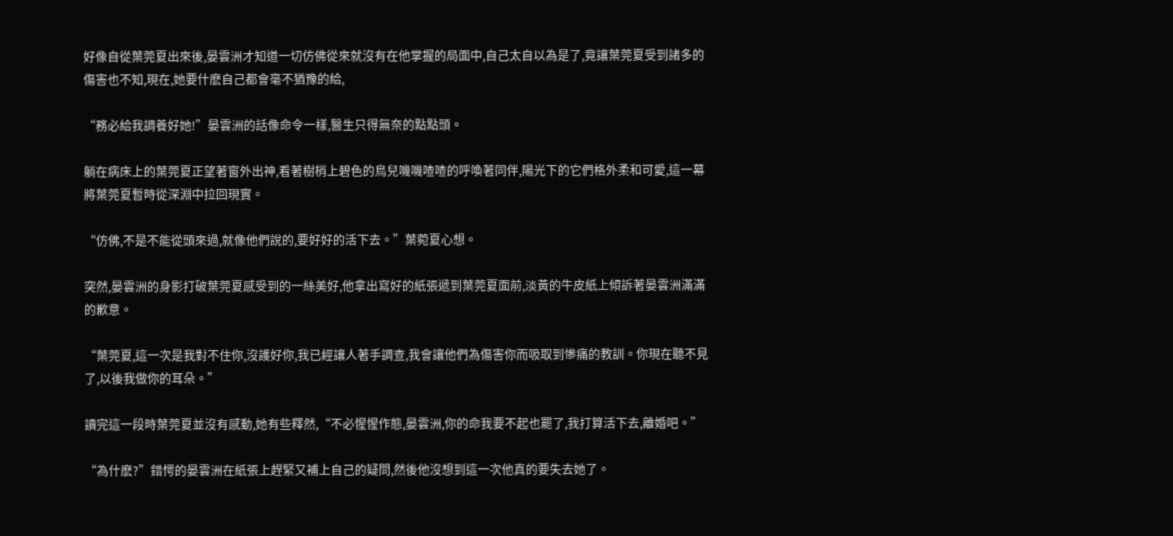好像自從葉莞夏出來後,晏雲洲才知道一切仿佛從來就沒有在他掌握的局面中,自己太自以為是了,竟讓葉莞夏受到諸多的傷害也不知,現在,她要什麽自己都會毫不猶豫的給,

“務必給我調養好她!”晏雲洲的話像命令一樣,醫生只得無奈的點點頭。

躺在病床上的葉莞夏正望著窗外出神,看著樹梢上碧色的鳥兒嘰嘰喳喳的呼喚著同伴,陽光下的它們格外柔和可愛,這一幕將葉莞夏暫時從深淵中拉回現實。

“仿佛,不是不能從頭來過,就像他們說的,要好好的活下去。”葉菀夏心想。

突然,晏雲洲的身影打破葉莞夏感受到的一絲美好,他拿出寫好的紙張遞到葉莞夏面前,淡黃的牛皮紙上傾訴著晏雲洲滿滿的歉意。

“葉莞夏,這一次是我對不住你,沒護好你,我已經讓人著手調查,我會讓他們為傷害你而吸取到慘痛的教訓。你現在聽不見了,以後我做你的耳朵。”

讀完這一段時葉莞夏並沒有感動,她有些釋然,“不必惺惺作態,晏雲洲,你的命我要不起也罷了,我打算活下去,離婚吧。”

“為什麽?”錯愕的晏雲洲在紙張上趕緊又補上自己的疑問,然後他沒想到這一次他真的要失去她了。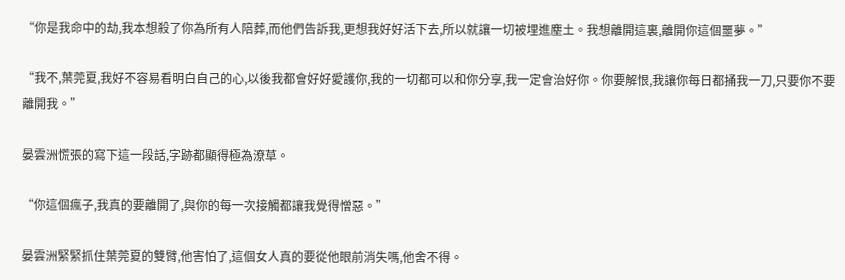“你是我命中的劫,我本想殺了你為所有人陪葬,而他們告訴我,更想我好好活下去,所以就讓一切被埋進塵土。我想離開這裏,離開你這個噩夢。”

“我不,葉莞夏,我好不容易看明白自己的心,以後我都會好好愛護你,我的一切都可以和你分享,我一定會治好你。你要解恨,我讓你每日都捅我一刀,只要你不要離開我。”

晏雲洲慌張的寫下這一段話,字跡都顯得極為潦草。

“你這個瘋子,我真的要離開了,與你的每一次接觸都讓我覺得憎惡。”

晏雲洲緊緊抓住葉莞夏的雙臂,他害怕了,這個女人真的要從他眼前消失嗎,他舍不得。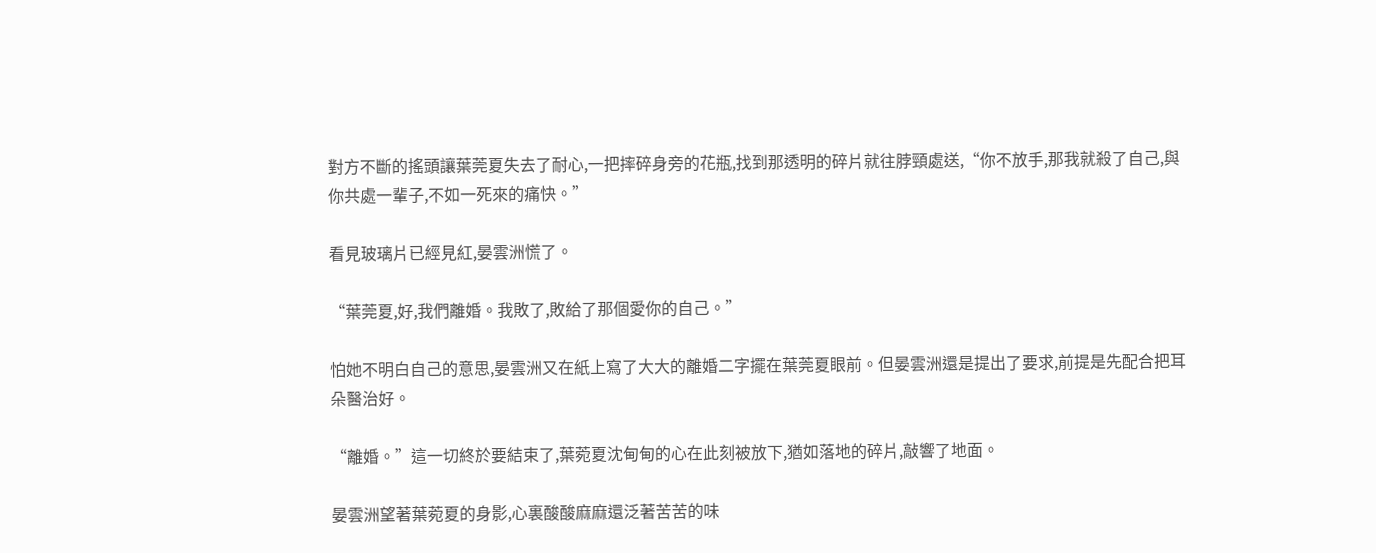對方不斷的搖頭讓葉莞夏失去了耐心,一把摔碎身旁的花瓶,找到那透明的碎片就往脖頸處送,“你不放手,那我就殺了自己,與你共處一輩子,不如一死來的痛快。”

看見玻璃片已經見紅,晏雲洲慌了。

“葉莞夏,好,我們離婚。我敗了,敗給了那個愛你的自己。”

怕她不明白自己的意思,晏雲洲又在紙上寫了大大的離婚二字擺在葉莞夏眼前。但晏雲洲還是提出了要求,前提是先配合把耳朵醫治好。

“離婚。”這一切終於要結束了,葉菀夏沈甸甸的心在此刻被放下,猶如落地的碎片,敲響了地面。

晏雲洲望著葉菀夏的身影,心裏酸酸麻麻還泛著苦苦的味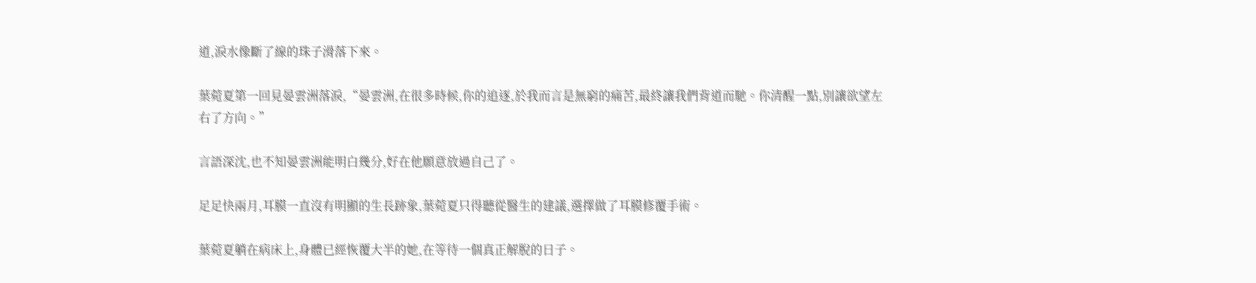道,淚水像斷了線的珠子滑落下來。

葉菀夏第一回見晏雲洲落淚,“晏雲洲,在很多時候,你的追逐,於我而言是無窮的痛苦,最終讓我們背道而馳。你清醒一點,別讓欲望左右了方向。”

言語深沈,也不知晏雲洲能明白幾分,好在他願意放過自己了。

足足快兩月,耳膜一直沒有明顯的生長跡象,葉菀夏只得聽從醫生的建議,選擇做了耳膜修覆手術。

葉菀夏躺在病床上,身體已經恢覆大半的她,在等待一個真正解脫的日子。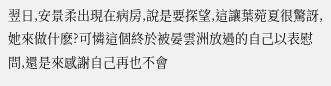翌日,安景柔出現在病房,說是要探望,這讓葉菀夏很驚訝,她來做什麽?可憐這個終於被晏雲洲放過的自己以表慰問,還是來感謝自己再也不會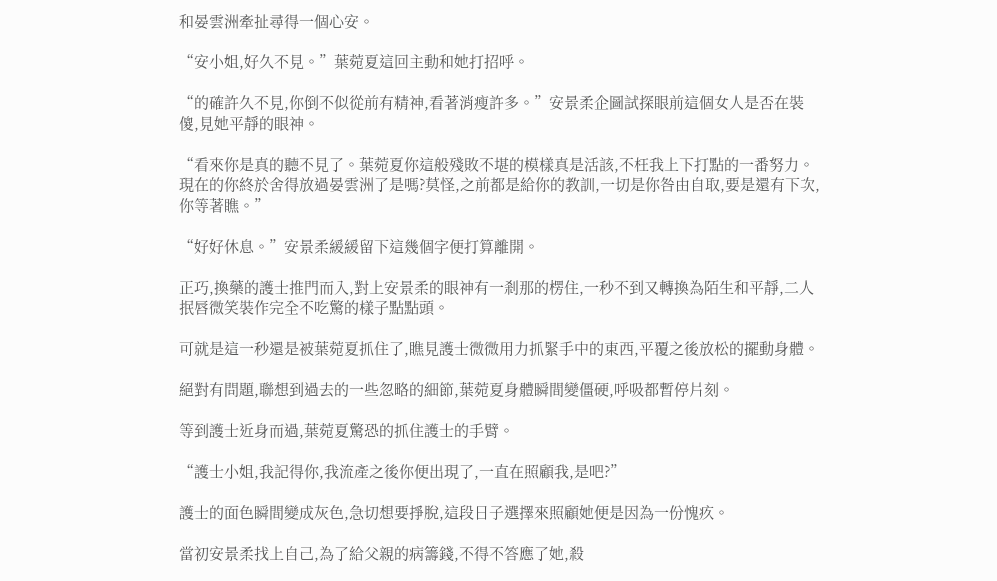和晏雲洲牽扯尋得一個心安。

“安小姐,好久不見。”葉菀夏這回主動和她打招呼。

“的確許久不見,你倒不似從前有精神,看著消瘦許多。”安景柔企圖試探眼前這個女人是否在裝傻,見她平靜的眼神。

“看來你是真的聽不見了。葉菀夏你這般殘敗不堪的模樣真是活該,不枉我上下打點的一番努力。現在的你終於舍得放過晏雲洲了是嗎?莫怪,之前都是給你的教訓,一切是你咎由自取,要是還有下次,你等著瞧。”

“好好休息。”安景柔緩緩留下這幾個字便打算離開。

正巧,換藥的護士推門而入,對上安景柔的眼神有一剎那的楞住,一秒不到又轉換為陌生和平靜,二人抿唇微笑裝作完全不吃驚的樣子點點頭。

可就是這一秒還是被葉菀夏抓住了,瞧見護士微微用力抓緊手中的東西,平覆之後放松的擺動身體。

絕對有問題,聯想到過去的一些忽略的細節,葉菀夏身體瞬間變僵硬,呼吸都暫停片刻。

等到護士近身而過,葉菀夏驚恐的抓住護士的手臂。

“護士小姐,我記得你,我流產之後你便出現了,一直在照顧我,是吧?”

護士的面色瞬間變成灰色,急切想要掙脫,這段日子選擇來照顧她便是因為一份愧疚。

當初安景柔找上自己,為了給父親的病籌錢,不得不答應了她,殺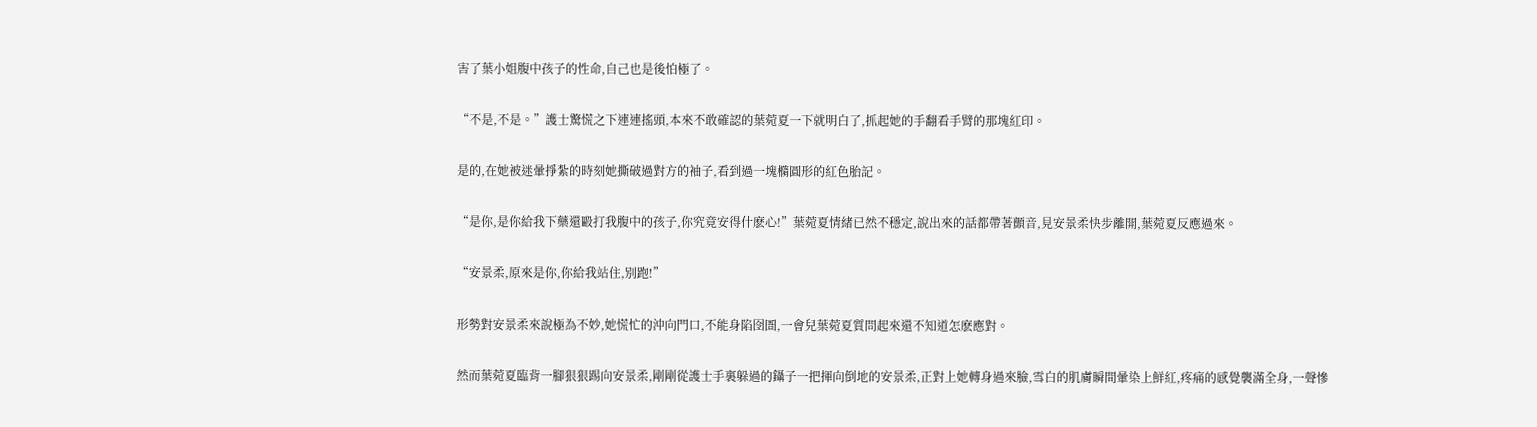害了葉小姐腹中孩子的性命,自己也是後怕極了。

“不是,不是。”護士驚慌之下連連搖頭,本來不敢確認的葉菀夏一下就明白了,抓起她的手翻看手臂的那塊紅印。

是的,在她被迷暈掙紮的時刻她撕破過對方的袖子,看到過一塊橢圓形的紅色胎記。

“是你,是你給我下藥還毆打我腹中的孩子,你究竟安得什麽心!”葉菀夏情緒已然不穩定,說出來的話都帶著顫音,見安景柔快步離開,葉菀夏反應過來。

“安景柔,原來是你,你給我站住,別跑!”

形勢對安景柔來說極為不妙,她慌忙的沖向門口,不能身陷囹圄,一會兒葉菀夏質問起來還不知道怎麽應對。

然而葉菀夏臨背一腳狠狠踢向安景柔,剛剛從護士手裏躲過的鑷子一把揮向倒地的安景柔,正對上她轉身過來臉,雪白的肌膚瞬間暈染上鮮紅,疼痛的感覺襲滿全身,一聲慘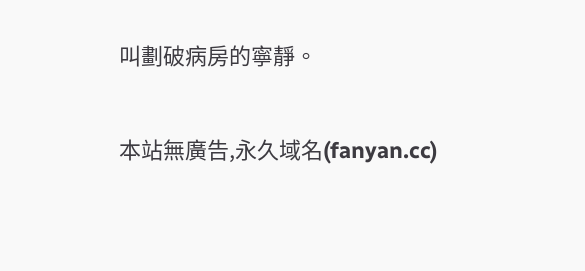叫劃破病房的寧靜。

本站無廣告,永久域名(fanyan.cc)